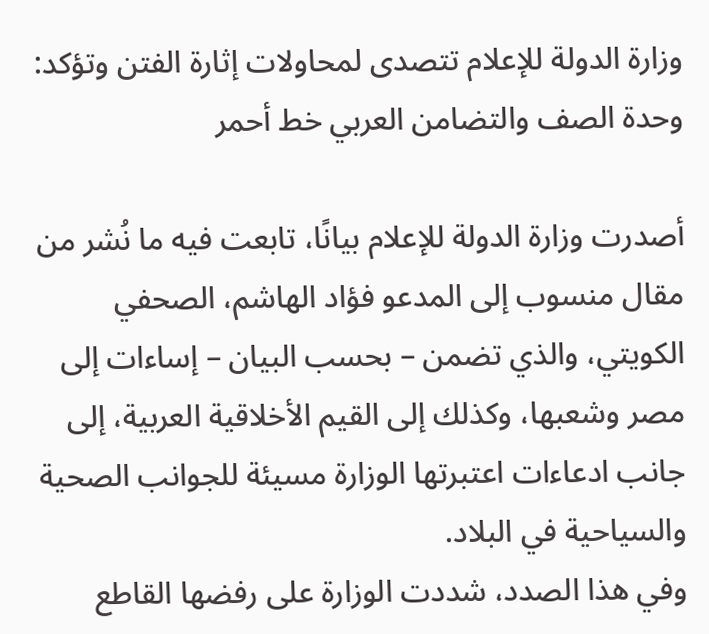وزارة الدولة للإعلام تتصدى لمحاولات إثارة الفتن وتؤكد: وحدة الصف والتضامن العربي خط أحمر

أصدرت وزارة الدولة للإعلام بيانًا، تابعت فيه ما نُشر من مقال منسوب إلى المدعو فؤاد الهاشم، الصحفي الكويتي، والذي تضمن – بحسب البيان – إساءات إلى مصر وشعبها، وكذلك إلى القيم الأخلاقية العربية، إلى جانب ادعاءات اعتبرتها الوزارة مسيئة للجوانب الصحية والسياحية في البلاد.
وفي هذا الصدد، شددت الوزارة على رفضها القاطع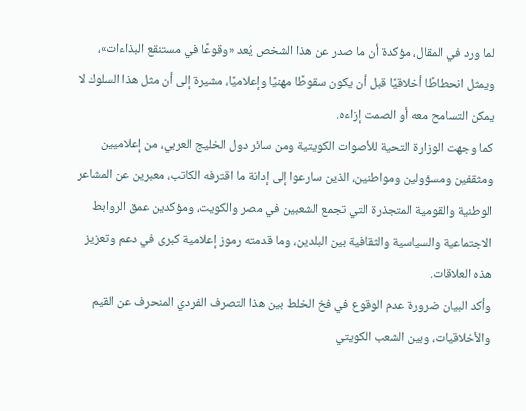لما ورد في المقال، مؤكدة أن ما صدر عن هذا الشخص يُعد «وقوعًا في مستنقع البذاءات»، ويمثل انحطاطًا أخلاقيًا قبل أن يكون سقوطًا مهنيًا وإعلاميًا، مشيرة إلى أن مثل هذا السلوك لا يمكن التسامح معه أو الصمت إزاءه.
كما وجهت الوزارة التحية للأصوات الكويتية ومن سائر دول الخليج العربي، من إعلاميين ومثقفين ومسؤولين ومواطنين، الذين سارعوا إلى إدانة ما اقترفه الكاتب، معبرين عن المشاعر الوطنية والقومية المتجذرة التي تجمع الشعبين في مصر والكويت، ومؤكدين عمق الروابط الاجتماعية والسياسية والثقافية بين البلدين، وما قدمته رموز إعلامية كبرى في دعم وتعزيز هذه العلاقات.
وأكد البيان ضرورة عدم الوقوع في فخ الخلط بين هذا التصرف الفردي المنحرف عن القيم والأخلاقيات، وبين الشعب الكويتي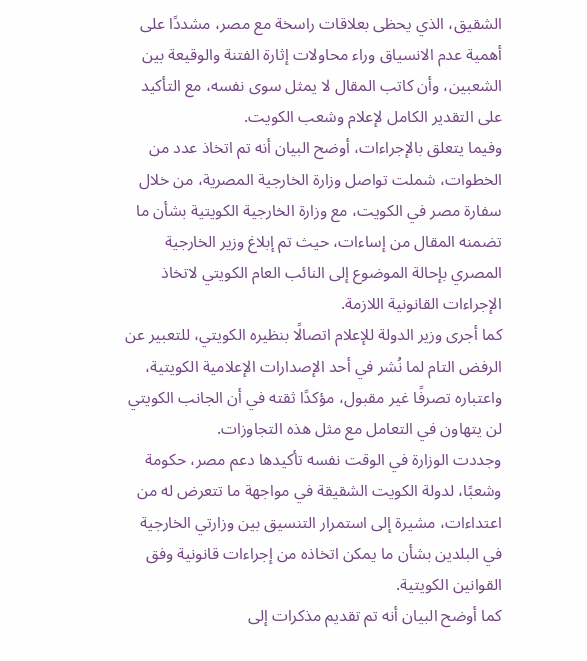الشقيق، الذي يحظى بعلاقات راسخة مع مصر، مشددًا على أهمية عدم الانسياق وراء محاولات إثارة الفتنة والوقيعة بين الشعبين، وأن كاتب المقال لا يمثل سوى نفسه، مع التأكيد على التقدير الكامل لإعلام وشعب الكويت.
وفيما يتعلق بالإجراءات، أوضح البيان أنه تم اتخاذ عدد من الخطوات، شملت تواصل وزارة الخارجية المصرية، من خلال سفارة مصر في الكويت، مع وزارة الخارجية الكويتية بشأن ما تضمنه المقال من إساءات، حيث تم إبلاغ وزير الخارجية المصري بإحالة الموضوع إلى النائب العام الكويتي لاتخاذ الإجراءات القانونية اللازمة.
كما أجرى وزير الدولة للإعلام اتصالًا بنظيره الكويتي، للتعبير عن الرفض التام لما نُشر في أحد الإصدارات الإعلامية الكويتية، واعتباره تصرفًا غير مقبول، مؤكدًا ثقته في أن الجانب الكويتي لن يتهاون في التعامل مع مثل هذه التجاوزات.
وجددت الوزارة في الوقت نفسه تأكيدها دعم مصر، حكومة وشعبًا، لدولة الكويت الشقيقة في مواجهة ما تتعرض له من اعتداءات، مشيرة إلى استمرار التنسيق بين وزارتي الخارجية في البلدين بشأن ما يمكن اتخاذه من إجراءات قانونية وفق القوانين الكويتية.
كما أوضح البيان أنه تم تقديم مذكرات إلى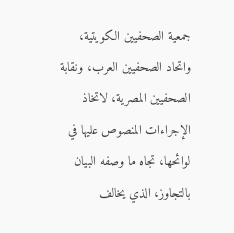جمعية الصحفيين الكويتية، واتحاد الصحفيين العرب، ونقابة الصحفيين المصرية، لاتخاذ الإجراءات المنصوص عليها في لوائحها، تجاه ما وصفه البيان بالتجاوز، الذي يخالف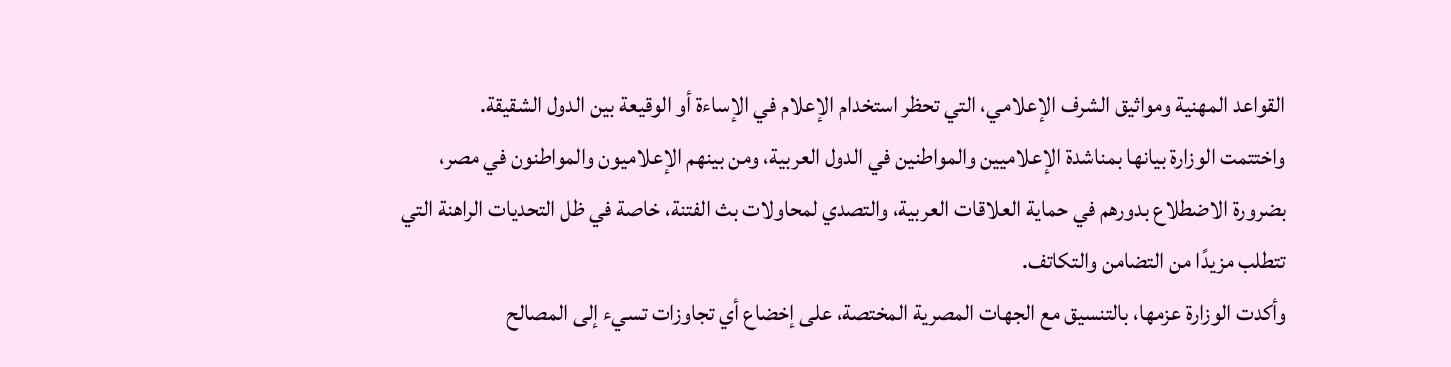القواعد المهنية ومواثيق الشرف الإعلامي، التي تحظر استخدام الإعلام في الإساءة أو الوقيعة بين الدول الشقيقة.
واختتمت الوزارة بيانها بمناشدة الإعلاميين والمواطنين في الدول العربية، ومن بينهم الإعلاميون والمواطنون في مصر، بضرورة الاضطلاع بدورهم في حماية العلاقات العربية، والتصدي لمحاولات بث الفتنة، خاصة في ظل التحديات الراهنة التي تتطلب مزيدًا من التضامن والتكاتف.
وأكدت الوزارة عزمها، بالتنسيق مع الجهات المصرية المختصة، على إخضاع أي تجاوزات تسيء إلى المصالح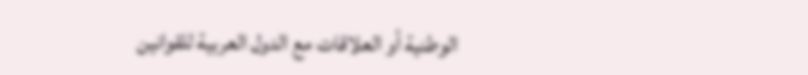الوطنية أو العلاقات مع الدول العربية للقوانين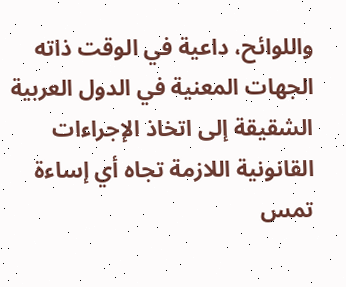واللوائح، داعية في الوقت ذاته الجهات المعنية في الدول العربية الشقيقة إلى اتخاذ الإجراءات القانونية اللازمة تجاه أي إساءة تمس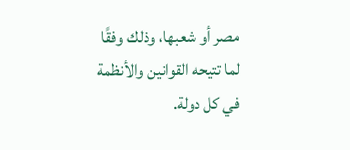مصر أو شعبها، وذلك وفقًا لما تتيحه القوانين والأنظمة في كل دولة.